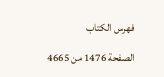فهرس الكتاب

الصفحة 1476 من 4665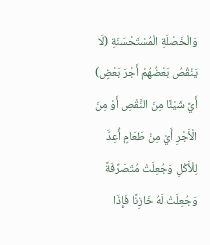وَالْخَصْلَةِ الْمُسْتَحْسَنَةِ (لَا يَنْقُصُ بَعْضُهُمْ أَجْرَ بَعْضٍ) أَيَّ شَيْئًا مِنَ النَّقْصِ أَوْ مِنَ الْأَجْرِ أَيْ مِنْ طَعَامٍ أُعِدَّ لِلْأَكْلِ وَجُعِلَتْ مُتَصَرِّفَةً وَجُعِلَتْ لَهُ خَازِنًا فَإِذَا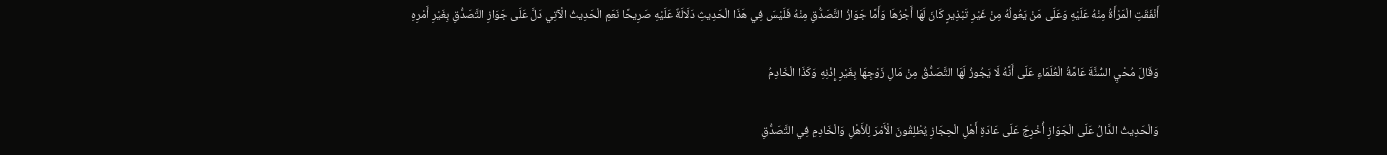أَنْفَقَتِ الْمَرْأَةُ مِنْهُ عَلَيْهِ وَعَلَى مَنْ يَعُولُهُ مِنْ غَيْرِ تَبْذِيرٍ كَانَ لَهَا أَجْرُهَا وَأَمَّا جَوَازُ التَّصَدُّقِ مِنْهُ فَلَيْسَ فِي هَذَا الْحَدِيثِ دَلَالَةٌ عَلَيْهِ صَرِيحًا نَعَمِ الْحَدِيثُ الْآتِي دَلَّ عَلَى جَوَازِ التَّصَدُّقِ بِغَيْرِ أَمْرِهِ

وَقَالَ مُحْيِ السُّنَّةَ عَامَّةُ الْعُلَمَاءِ عَلَى أَنَّهُ لَا يَجُوزُ لَهَا التَّصَدُّقُ مِنْ مَالِ زَوْجِهَا بِغَيْرِ إِذْنِهِ وَكَذَا الْخَادِمُ

وَالْحَدِيثُ الدَّالُ عَلَى الْجَوَازِ أُخْرِجَ عَلَى عَادَةِ أَهْلِ الْحِجَازِ يُطْلِقُونَ الْأَمْرَ لِلْأَهْلِ وَالْخَادِمِ فِي التَّصَدُّقِ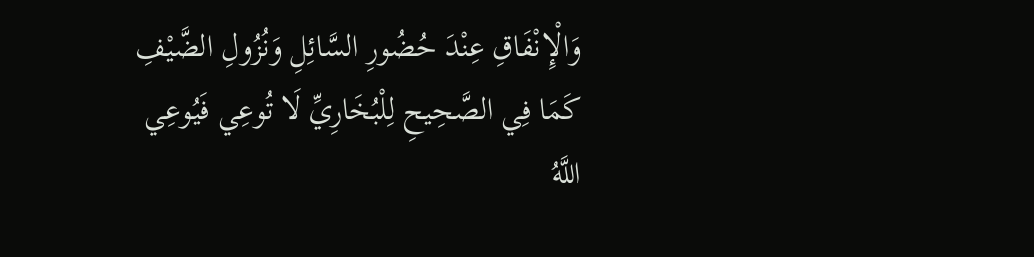وَالْإِنْفَاقِ عِنْدَ حُضُورِ السَّائِلِ وَنُزُولِ الضَّيْفِ كَمَا فِي الصَّحِيحِ لِلْبُخَارِيِّ لَا تُوعِي فَيُوعِي اللَّهُ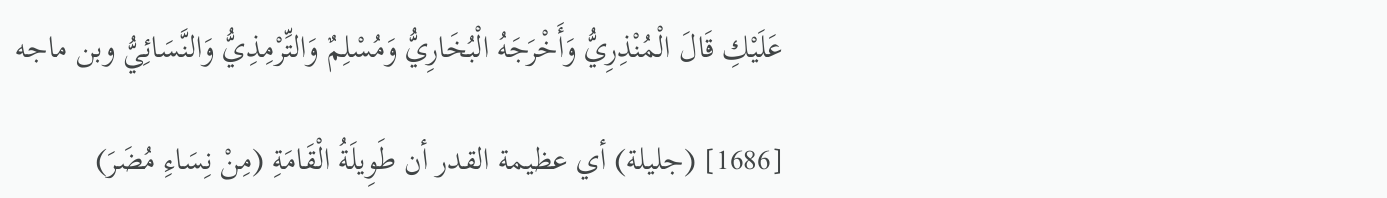عَلَيْكِ قَالَ الْمُنْذِرِيُّ وَأَخْرَجَهُ الْبُخَارِيُّ وَمُسْلِمٌ وَالتِّرْمِذِيُّ وَالنَّسَائِيُّ وبن ماجه

[1686] (جليلة) أي عظيمة القدر أن طَوِيلَةُ الْقَامَةِ (مِنْ نِسَاءِ مُضَرَ)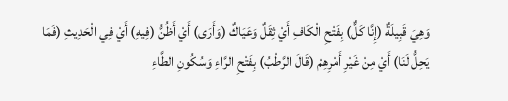وَهِيَ قَبِيلَةٌ (إِنَّا كَلٌّ) بِفَتْحِ الْكَافِ أَيْ ثِقَلٌ وَعَيَاكٌ (وَأَرَى) أَيْ أَظُنُّ (فِيهِ) أَيْ فِي الْحَدِيثِ (فَمَا يَحِلُّ لَنَا) أَيْ مِنْ غَيْرِ أَمْرِهِمْ (قَالَ الرَّطْبُ) بِفَتْحِ الرَّاءِ وَسُكُونِ الطَّاءِ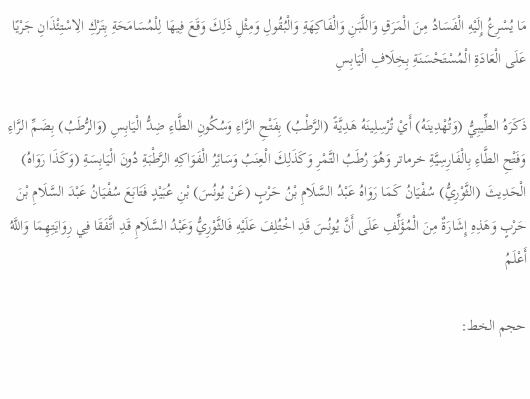مَا يُسْرِعُ إِلَيْهِ الْفَسَادُ مِنَ الْمَرَقِ وَاللَّبَنِ وَالْفَاكِهَةِ وَالْبُقُولِ وَمِثْلِ ذَلِكَ وَقَعَ فِيهَا لِلْمُسَامَحَةِ بِتَرْكِ الِاسْتِئْذَانِ جَرْيًا عَلَى الْعَادَةِ الْمُسْتَحْسَنَةِ بِخِلَافِ الْيَابِسِ

ذَكَرَهُ الطِّيبِيُّ (وَتُهْدِينَهُ) أَيْ تُرْسِلِينَهُ هَدِيَّةً (الرَّطْبُ) بِفَتْحِ الرَّاءِ وَسُكُونِ الطَّاءِ ضِدُّ الْيَابِسِ (وَالرُّطَبُ) بِضَمِّ الرَّاءِ وَفَتْحِ الطَّاءِ بِالْفَارِسِيَّةِ خرماتر وَهُوَ رُطَبُ التَّمْرِ وَكَذَلِكَ الْعِنَبُ وَسَائِرُ الْفَوَاكِهِ الرَّطْبَةِ دُونَ الْيَابِسَةِ (وَكَذَا رَوَاهُ) الْحَدِيثَ (الثَّوْرِيُّ) سُفْيَانُ كَمَا رَوَاهُ عَبْدُ السَّلَامِ بْنُ حَرْبٍ (عَنْ يُونُسَ) بْنِ عُبَيْدٍ فَتَابَعَ سُفْيَانُ عَبْدَ السَّلَامِ بْنَ حَرْبٍ وَهَذِهِ إِشَارَةٌ مِنَ الْمُؤَلِّفِ عَلَى أَنَّ يُونُسَ قَدِ اخْتُلِفَ عَلَيْهِ فَالثَّوْرِيُّ وَعَبْدُ السَّلَامِ قَدِ اتَّفَقَا فِي رِوَايَتِهِمَا وَاللَّهُ أَعْلَمُ

حجم الخط: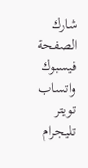شارك الصفحة
فيسبوك واتساب تويتر تليجرام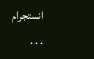انستجرام
. . .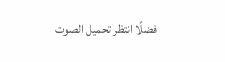فضلًا انتظر تحميل الصوت